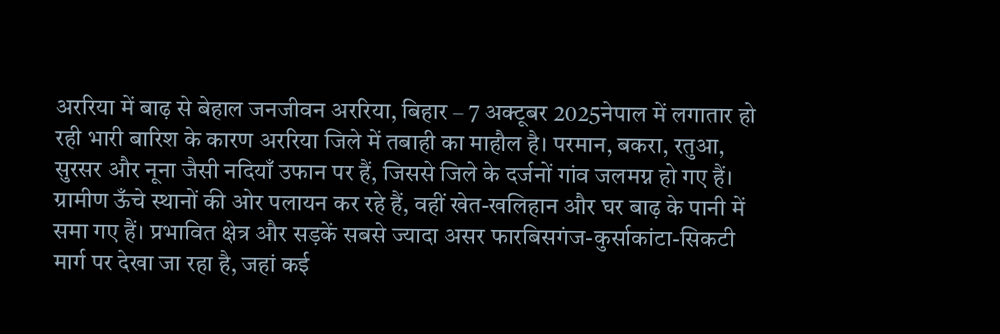अररिया में बाढ़ से बेहाल जनजीवन अररिया, बिहार – 7 अक्टूबर 2025नेपाल में लगातार हो रही भारी बारिश के कारण अररिया जिले में तबाही का माहौल है। परमान, बकरा, रतुआ, सुरसर और नूना जैसी नदियाँ उफान पर हैं, जिससे जिले के दर्जनों गांव जलमग्न हो गए हैं। ग्रामीण ऊँचे स्थानों की ओर पलायन कर रहे हैं, वहीं खेत-खलिहान और घर बाढ़ के पानी में समा गए हैं। प्रभावित क्षेत्र और सड़कें सबसे ज्यादा असर फारबिसगंज-कुर्साकांटा-सिकटी मार्ग पर देखा जा रहा है, जहां कई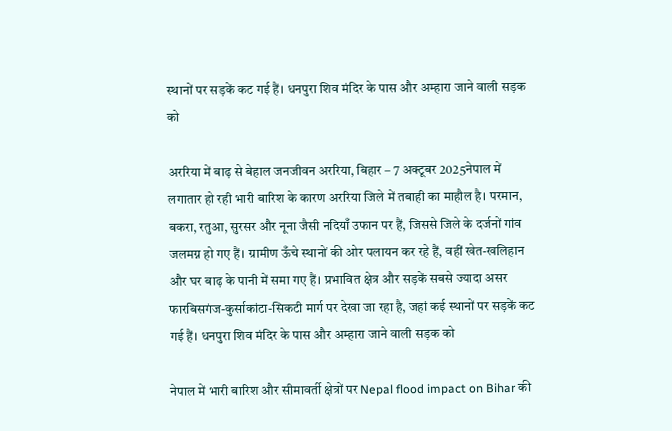स्थानों पर सड़कें कट गई हैं। धनपुरा शिव मंदिर के पास और अम्हारा जाने वाली सड़क को

अररिया में बाढ़ से बेहाल जनजीवन अररिया, बिहार – 7 अक्टूबर 2025नेपाल में लगातार हो रही भारी बारिश के कारण अररिया जिले में तबाही का माहौल है। परमान, बकरा, रतुआ, सुरसर और नूना जैसी नदियाँ उफान पर हैं, जिससे जिले के दर्जनों गांव जलमग्न हो गए हैं। ग्रामीण ऊँचे स्थानों की ओर पलायन कर रहे हैं, वहीं खेत-खलिहान और घर बाढ़ के पानी में समा गए हैं। प्रभावित क्षेत्र और सड़कें सबसे ज्यादा असर फारबिसगंज-कुर्साकांटा-सिकटी मार्ग पर देखा जा रहा है, जहां कई स्थानों पर सड़कें कट गई हैं। धनपुरा शिव मंदिर के पास और अम्हारा जाने वाली सड़क को

नेपाल में भारी बारिश और सीमावर्ती क्षेत्रों पर Nepal flood impact on Bihar की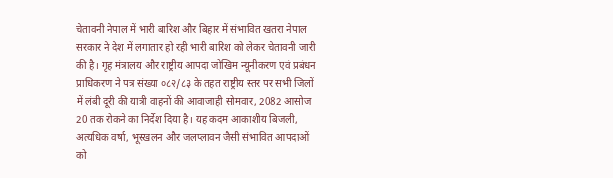चेतावनी नेपाल में भारी बारिश और बिहार में संभावित खतरा नेपाल सरकार ने देश में लगातार हो रही भारी बारिश को लेकर चेतावनी जारी की है। गृह मंत्रालय और राष्ट्रीय आपदा जोखिम न्यूनीकरण एवं प्रबंधन प्राधिकरण ने पत्र संख्या ०८२/८३ के तहत राष्ट्रीय स्तर पर सभी जिलों में लंबी दूरी की यात्री वाहनों की आवाजाही सोमवार, 2082 आसोज 20 तक रोकने का निर्देश दिया है। यह कदम आकाशीय बिजली, अत्यधिक वर्षा, भूस्खलन और जलप्लावन जैसी संभावित आपदाओं को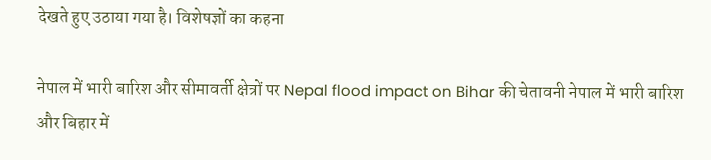देखते हुए उठाया गया है। विशेषज्ञों का कहना

नेपाल में भारी बारिश और सीमावर्ती क्षेत्रों पर Nepal flood impact on Bihar की चेतावनी नेपाल में भारी बारिश और बिहार में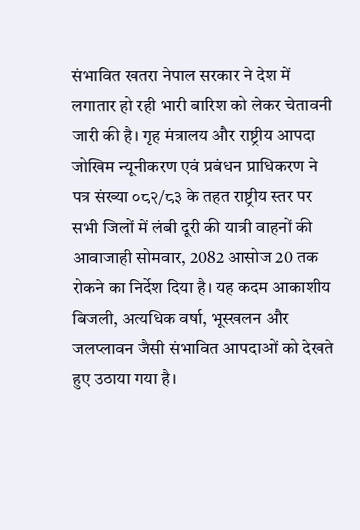संभावित खतरा नेपाल सरकार ने देश में लगातार हो रही भारी बारिश को लेकर चेतावनी जारी की है। गृह मंत्रालय और राष्ट्रीय आपदा जोखिम न्यूनीकरण एवं प्रबंधन प्राधिकरण ने पत्र संख्या ०८२/८३ के तहत राष्ट्रीय स्तर पर सभी जिलों में लंबी दूरी की यात्री वाहनों की आवाजाही सोमवार, 2082 आसोज 20 तक रोकने का निर्देश दिया है। यह कदम आकाशीय बिजली, अत्यधिक वर्षा, भूस्खलन और जलप्लावन जैसी संभावित आपदाओं को देखते हुए उठाया गया है।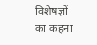विशेषज्ञों का कहना